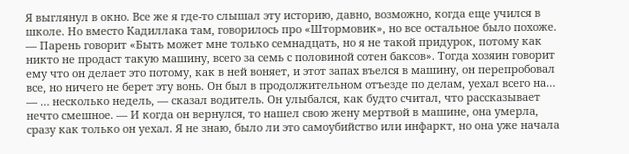Я выглянул в окно. Все же я где-то слышал эту историю, давно, возможно, когда еще учился в школе. Но вместо Кадиллака там, говорилось про «Штормовик», но все остальное было похоже.
— Парень говорит «Быть может мне только семнадцать, но я не такой придурок, потому как никто не продаст такую машину, всего за семь с половиной сотен баксов». Тогда хозяин говорит ему что он делает это потому, как в ней воняет, и этот запах въелся в машину, он перепробовал все, но ничего не берет эту вонь. Он был в продолжительном отъезде по делам, уехал всего на…
— … несколько недель, — сказал водитель. Он улыбался, как будто считал, что рассказывает нечто смешное. — И когда он вернулся, то нашел свою жену мертвой в машине, она умерла, сразу как только он уехал. Я не знаю, было ли это самоубийство или инфаркт, но она уже начала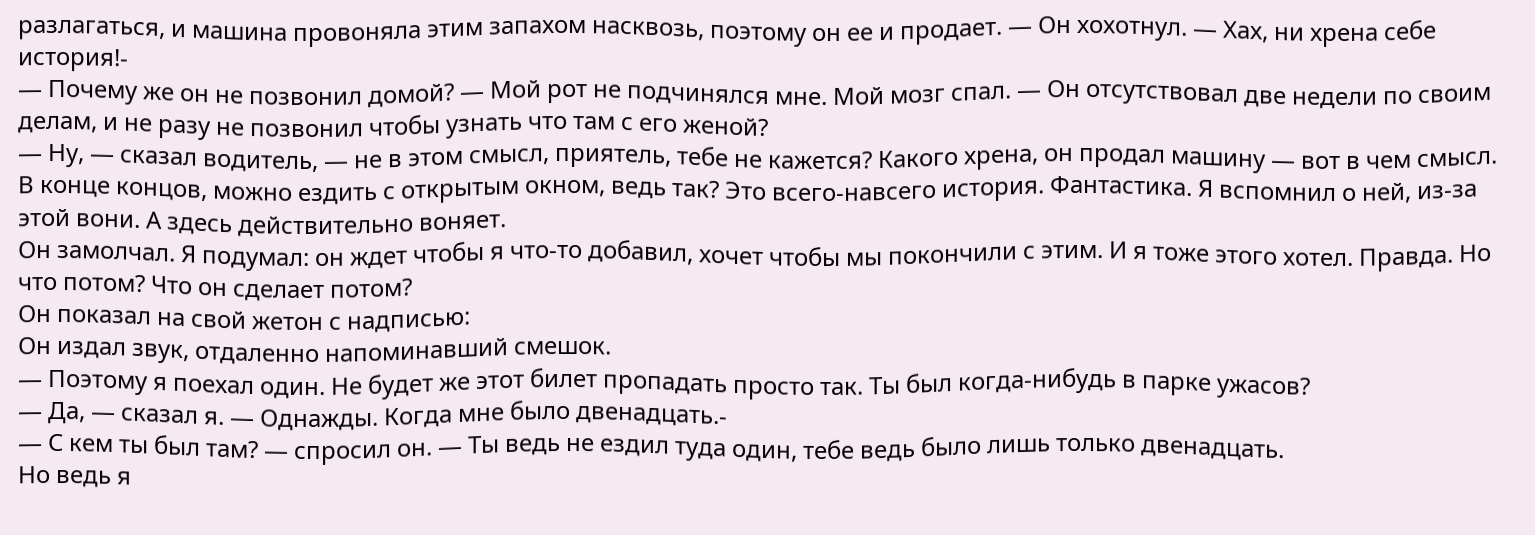разлагаться, и машина провоняла этим запахом насквозь, поэтому он ее и продает. — Он хохотнул. — Хах, ни хрена себе история!-
— Почему же он не позвонил домой? — Мой рот не подчинялся мне. Мой мозг спал. — Он отсутствовал две недели по своим делам, и не разу не позвонил чтобы узнать что там с его женой?
— Ну, — сказал водитель, — не в этом смысл, приятель, тебе не кажется? Какого хрена, он продал машину — вот в чем смысл. В конце концов, можно ездить с открытым окном, ведь так? Это всего-навсего история. Фантастика. Я вспомнил о ней, из-за этой вони. А здесь действительно воняет.
Он замолчал. Я подумал: он ждет чтобы я что-то добавил, хочет чтобы мы покончили с этим. И я тоже этого хотел. Правда. Но что потом? Что он сделает потом?
Он показал на свой жетон с надписью:
Он издал звук, отдаленно напоминавший смешок.
— Поэтому я поехал один. Не будет же этот билет пропадать просто так. Ты был когда-нибудь в парке ужасов?
— Да, — сказал я. — Однажды. Когда мне было двенадцать.-
— С кем ты был там? — спросил он. — Ты ведь не ездил туда один, тебе ведь было лишь только двенадцать.
Но ведь я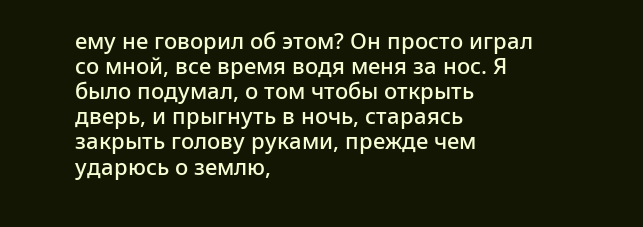ему не говорил об этом? Он просто играл со мной, все время водя меня за нос. Я было подумал, о том чтобы открыть дверь, и прыгнуть в ночь, стараясь закрыть голову руками, прежде чем ударюсь о землю,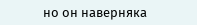но он наверняка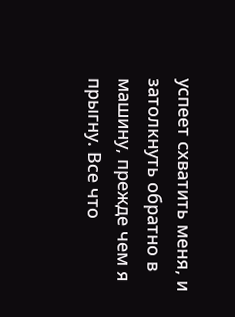успеет схватить меня, и затолкнуть обратно в машину, прежде чем я прыгну. Все что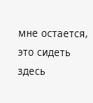мне остается, это сидеть здесь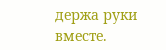держа руки вместе.